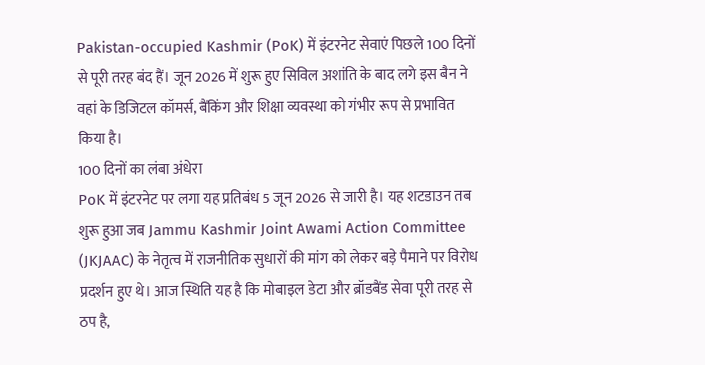Pakistan-occupied Kashmir (PoK) में इंटरनेट सेवाएं पिछले 100 दिनों से पूरी तरह बंद हैं। जून 2026 में शुरू हुए सिविल अशांति के बाद लगे इस बैन ने वहां के डिजिटल कॉमर्स, बैंकिंग और शिक्षा व्यवस्था को गंभीर रूप से प्रभावित किया है।
100 दिनों का लंबा अंधेरा
PoK में इंटरनेट पर लगा यह प्रतिबंध 5 जून 2026 से जारी है। यह शटडाउन तब शुरू हुआ जब Jammu Kashmir Joint Awami Action Committee (JKJAAC) के नेतृत्व में राजनीतिक सुधारों की मांग को लेकर बड़े पैमाने पर विरोध प्रदर्शन हुए थे। आज स्थिति यह है कि मोबाइल डेटा और ब्रॉडबैंड सेवा पूरी तरह से ठप है,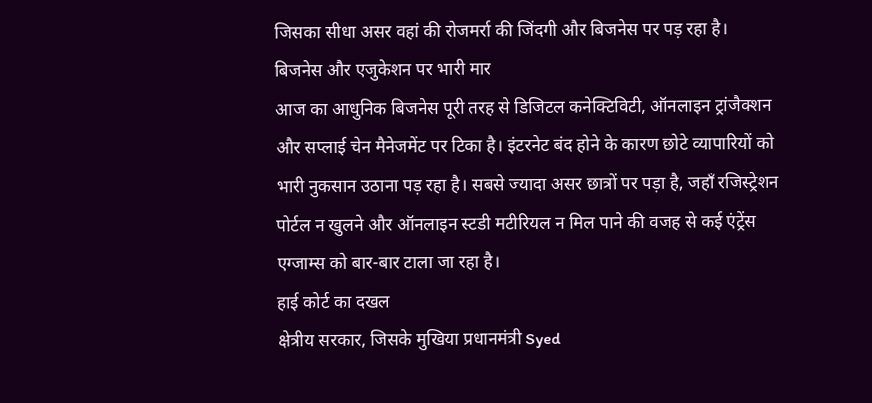जिसका सीधा असर वहां की रोजमर्रा की जिंदगी और बिजनेस पर पड़ रहा है।
बिजनेस और एजुकेशन पर भारी मार
आज का आधुनिक बिजनेस पूरी तरह से डिजिटल कनेक्टिविटी, ऑनलाइन ट्रांजैक्शन और सप्लाई चेन मैनेजमेंट पर टिका है। इंटरनेट बंद होने के कारण छोटे व्यापारियों को भारी नुकसान उठाना पड़ रहा है। सबसे ज्यादा असर छात्रों पर पड़ा है, जहाँ रजिस्ट्रेशन पोर्टल न खुलने और ऑनलाइन स्टडी मटीरियल न मिल पाने की वजह से कई एंट्रेंस एग्जाम्स को बार-बार टाला जा रहा है।
हाई कोर्ट का दखल
क्षेत्रीय सरकार, जिसके मुखिया प्रधानमंत्री Syed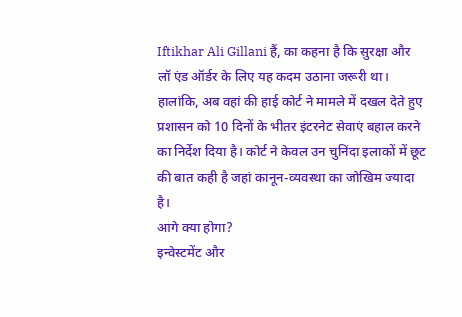Iftikhar Ali Gillani हैं, का कहना है कि सुरक्षा और लॉ एंड ऑर्डर के लिए यह कदम उठाना जरूरी था। हालांकि, अब वहां की हाई कोर्ट ने मामले में दखल देते हुए प्रशासन को 10 दिनों के भीतर इंटरनेट सेवाएं बहाल करने का निर्देश दिया है। कोर्ट ने केवल उन चुनिंदा इलाकों में छूट की बात कही है जहां कानून-व्यवस्था का जोखिम ज्यादा है।
आगे क्या होगा?
इन्वेस्टमेंट और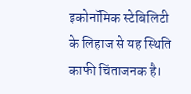इकोनॉमिक स्टेबिलिटी के लिहाज से यह स्थिति काफी चिंताजनक है।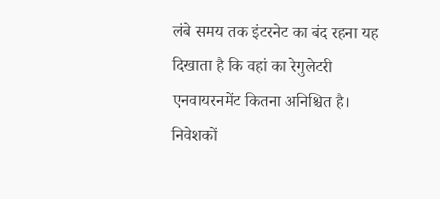लंबे समय तक इंटरनेट का बंद रहना यह दिखाता है कि वहां का रेगुलेटरी एनवायरनमेंट कितना अनिश्चित है। निवेशकों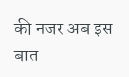की नजर अब इस बात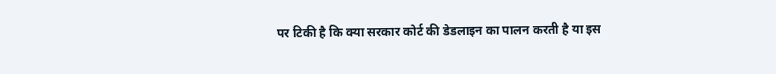पर टिकी है कि क्या सरकार कोर्ट की डेडलाइन का पालन करती है या इस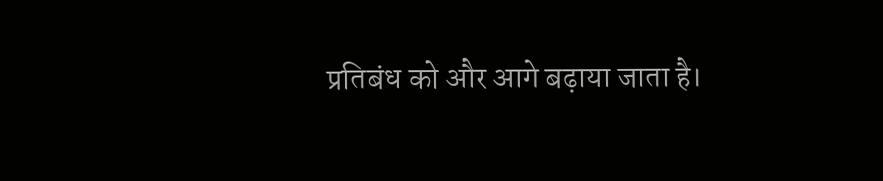प्रतिबंध को और आगे बढ़ाया जाता है।